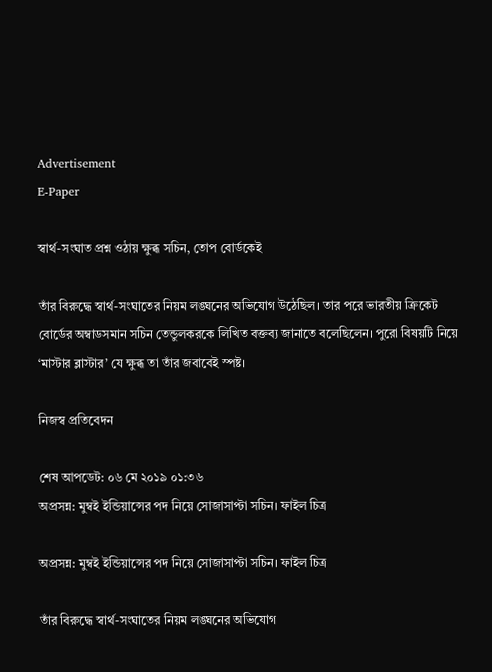Advertisement
E-Paper

স্বার্থ-সংঘাত প্রশ্ন ওঠায় ক্ষুব্ধ সচিন, তোপ বোর্ডকেই

তাঁর বিরুদ্ধে স্বার্থ-সংঘাতের নিয়ম লঙ্ঘনের অভিযোগ উঠেছিল। তার পরে ভারতীয় ক্রিকেট বোর্ডের অম্বাডসমান সচিন তেন্ডুলকরকে লিখিত বক্তব্য জানাতে বলেছিলেন। পুরো বিষয়টি নিয়ে ‘মাস্টার ব্লাস্টার’ যে ক্ষুব্ধ তা তাঁর জবাবেই স্পষ্ট।

নিজস্ব প্রতিবেদন

শেষ আপডেট: ০৬ মে ২০১৯ ০১:৩৬
অপ্রসন্ন: মুম্বই ইন্ডিয়ান্সের পদ নিয়ে সোজাসাপ্টা সচিন। ফাইল চিত্র

অপ্রসন্ন: মুম্বই ইন্ডিয়ান্সের পদ নিয়ে সোজাসাপ্টা সচিন। ফাইল চিত্র

তাঁর বিরুদ্ধে স্বার্থ-সংঘাতের নিয়ম লঙ্ঘনের অভিযোগ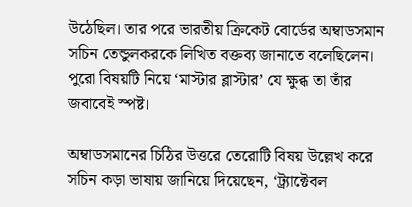উঠেছিল। তার পরে ভারতীয় ক্রিকেট বোর্ডের অম্বাডসমান সচিন তেন্ডুলকরকে লিখিত বক্তব্য জানাতে বলেছিলেন। পুরো বিষয়টি নিয়ে ‘মাস্টার ব্লাস্টার’ যে ক্ষুব্ধ তা তাঁর জবাবেই স্পষ্ট।

অম্বাডসমানের চিঠির উত্তরে তেরোটি বিষয় উল্লেখ করে সচিন কড়া ভাষায় জানিয়ে দিয়েছেন, ‘ট্র্যাক্টেবল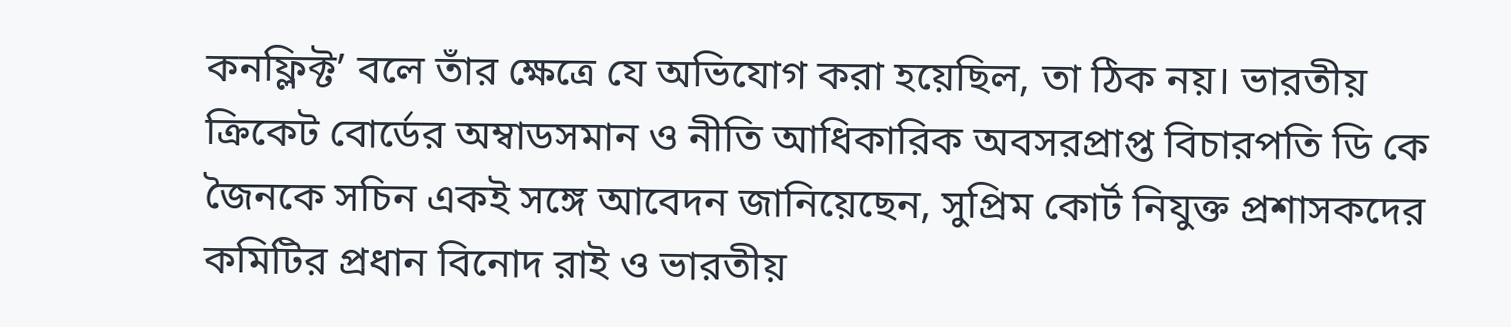কনফ্লিক্ট’ বলে তাঁর ক্ষেত্রে যে অভিযোগ করা হয়েছিল, তা ঠিক নয়। ভারতীয় ক্রিকেট বোর্ডের অম্বাডসমান ও নীতি আধিকারিক অবসরপ্রাপ্ত বিচারপতি ডি কে জৈনকে সচিন একই সঙ্গে আবেদন জানিয়েছেন, সুপ্রিম কোর্ট নিযুক্ত প্রশাসকদের কমিটির প্রধান বিনোদ রাই ও ভারতীয়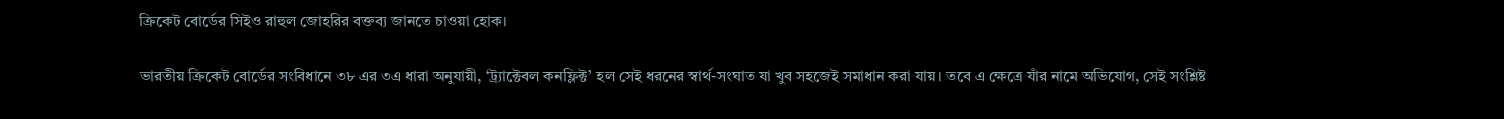ক্রিকেট বোর্ডের সিইও রাহুল জোহরির বক্তব্য জানতে চাওয়া হোক।

ভারতীয় ক্রিকেট বোর্ডের সংবিধানে ৩৮ এর ৩এ ধারা অনুযায়ী, ‘ট্র্যাক্টেবল কনফ্লিক্ট’ হল সেই ধরনের স্বার্থ-সংঘাত যা খুব সহজেই সমাধান করা যায়। তবে এ ক্ষেত্রে যাঁর নামে অভিযোগ, সেই সংশ্লিষ্ট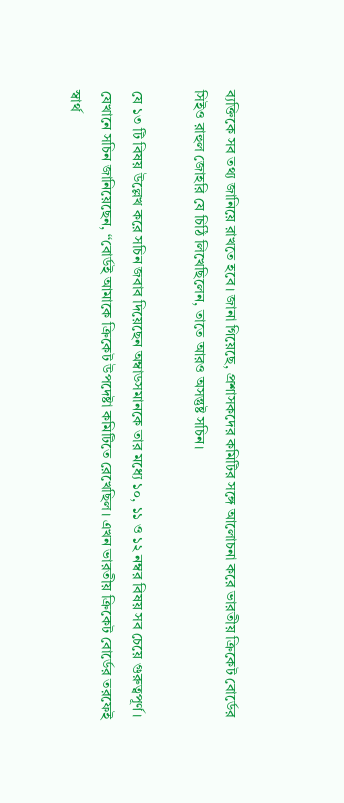ব্যক্তিকে সব তথ্য জানিয়ে রাখতে হবে। জানা গিয়েছে, প্রশাসকদের কমিটির সঙ্গে আলোচনা করে ভারতীয় ক্রিকেট বোর্ডের সিইও রাহুল জোহরি যে চিঠি লিখেছিলেন, তাতে আরও অসন্তুষ্ট সচিন।

যে ১৩ টি বিষয় উল্লেখ করে সচিন জবাব দিয়েছেন অম্বাডসমানকে তার মধ্যে ১০, ১১ ও ১২ নম্বর বিষয় সব চেয়ে গুরুত্বপূর্ণ। যেখানে সচিন জানিয়েছেন, ‘‘বোর্ডই আমাকে ক্রিকেট উপদেষ্টা কমিটিতে রেখেছিল। এখন ভারতীয় ক্রিকেট বোর্ডের তরফেই স্বার্থ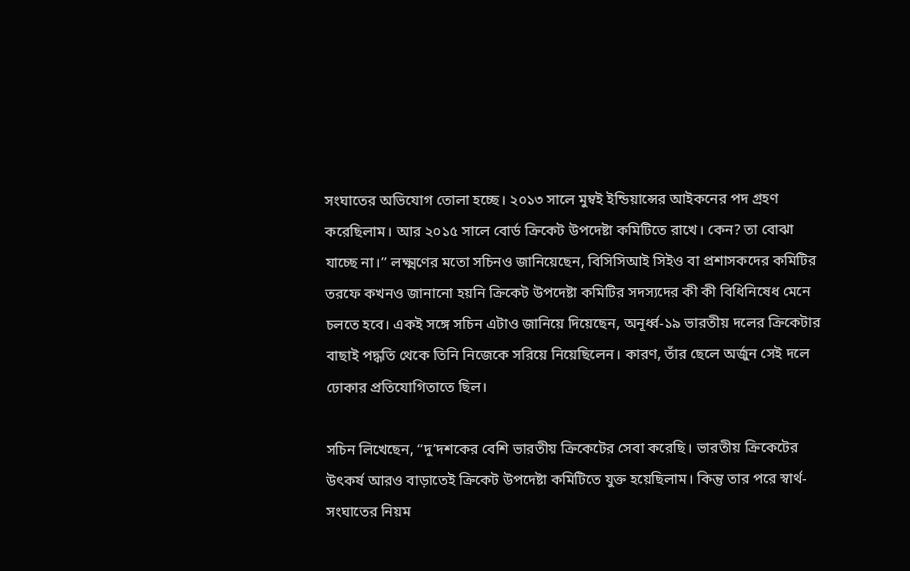সংঘাতের অভিযোগ তোলা হচ্ছে। ২০১৩ সালে মুম্বই ইন্ডিয়ান্সের আইকনের পদ গ্রহণ করেছিলাম। আর ২০১৫ সালে বোর্ড ক্রিকেট উপদেষ্টা কমিটিতে রাখে। কেন? তা বোঝা যাচ্ছে না।’’ লক্ষ্মণের মতো সচিনও জানিয়েছেন, বিসিসিআই সিইও বা প্রশাসকদের কমিটির তরফে কখনও জানানো হয়নি ক্রিকেট উপদেষ্টা কমিটির সদস্যদের কী কী বিধিনিষেধ মেনে চলতে হবে। একই সঙ্গে সচিন এটাও জানিয়ে দিয়েছেন, অনূর্ধ্ব-১৯ ভারতীয় দলের ক্রিকেটার বাছাই পদ্ধতি থেকে তিনি নিজেকে সরিয়ে নিয়েছিলেন। কারণ, তাঁর ছেলে অর্জুন সেই দলে ঢোকার প্রতিযোগিতাতে ছিল।

সচিন লিখেছেন, ‘‘দু’দশকের বেশি ভারতীয় ক্রিকেটের সেবা করেছি। ভারতীয় ক্রিকেটের উৎকর্ষ আরও বাড়াতেই ক্রিকেট উপদেষ্টা কমিটিতে যুক্ত হয়েছিলাম। কিন্তু তার পরে স্বার্থ-সংঘাতের নিয়ম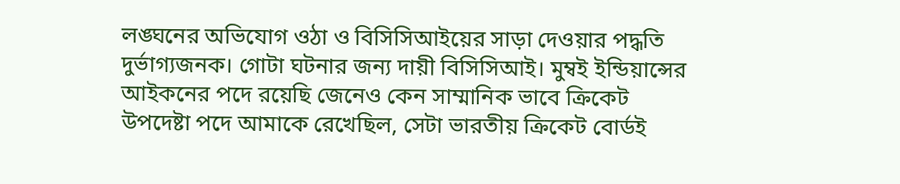লঙ্ঘনের অভিযোগ ওঠা ও বিসিসিআইয়ের সাড়া দেওয়ার পদ্ধতি দুর্ভাগ্যজনক। গোটা ঘটনার জন্য দায়ী বিসিসিআই। মুম্বই ইন্ডিয়ান্সের আইকনের পদে রয়েছি জেনেও কেন সাম্মানিক ভাবে ক্রিকেট উপদেষ্টা পদে আমাকে রেখেছিল, সেটা ভারতীয় ক্রিকেট বোর্ডই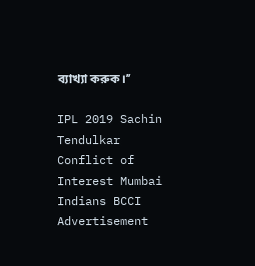ব্যাখ্যা করুক।’’

IPL 2019 Sachin Tendulkar Conflict of Interest Mumbai Indians BCCI
Advertisement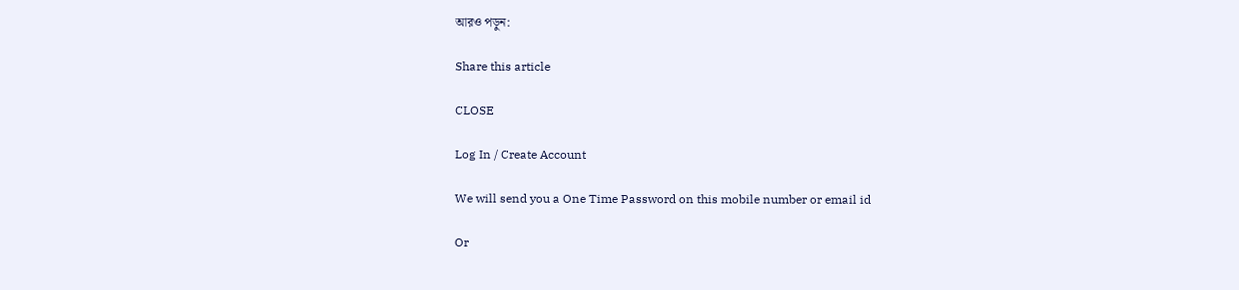আরও পড়ুন:

Share this article

CLOSE

Log In / Create Account

We will send you a One Time Password on this mobile number or email id

Or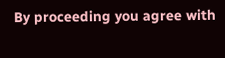By proceeding you agree with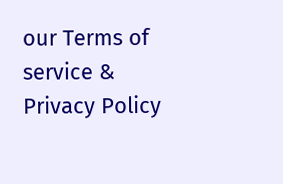our Terms of service & Privacy Policy